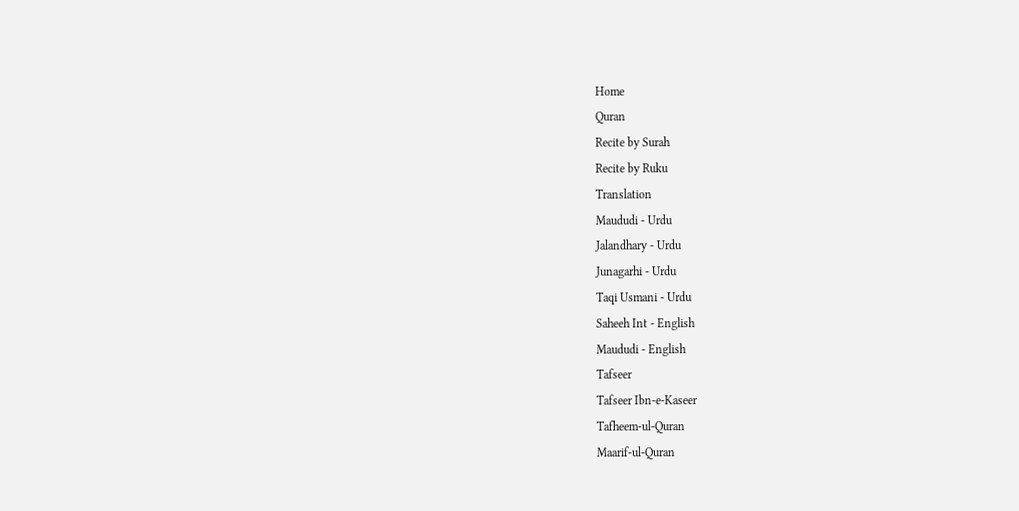Home
Quran
Recite by Surah
Recite by Ruku
Translation
Maududi - Urdu
Jalandhary - Urdu
Junagarhi - Urdu
Taqi Usmani - Urdu
Saheeh Int - English
Maududi - English
Tafseer
Tafseer Ibn-e-Kaseer
Tafheem-ul-Quran
Maarif-ul-Quran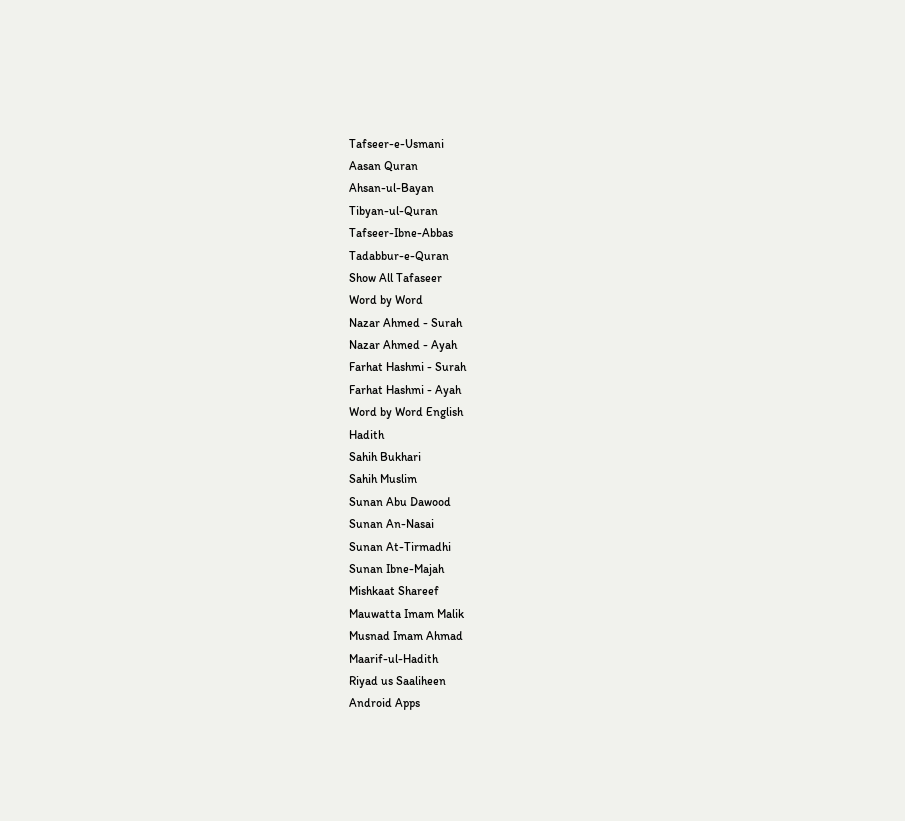Tafseer-e-Usmani
Aasan Quran
Ahsan-ul-Bayan
Tibyan-ul-Quran
Tafseer-Ibne-Abbas
Tadabbur-e-Quran
Show All Tafaseer
Word by Word
Nazar Ahmed - Surah
Nazar Ahmed - Ayah
Farhat Hashmi - Surah
Farhat Hashmi - Ayah
Word by Word English
Hadith
Sahih Bukhari
Sahih Muslim
Sunan Abu Dawood
Sunan An-Nasai
Sunan At-Tirmadhi
Sunan Ibne-Majah
Mishkaat Shareef
Mauwatta Imam Malik
Musnad Imam Ahmad
Maarif-ul-Hadith
Riyad us Saaliheen
Android Apps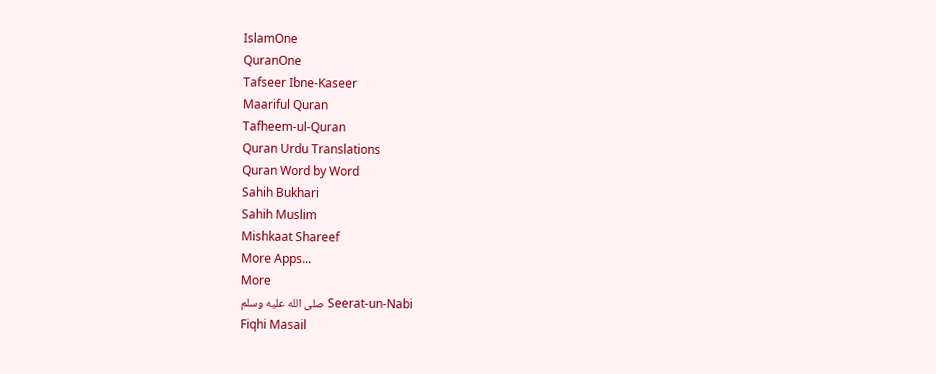IslamOne
QuranOne
Tafseer Ibne-Kaseer
Maariful Quran
Tafheem-ul-Quran
Quran Urdu Translations
Quran Word by Word
Sahih Bukhari
Sahih Muslim
Mishkaat Shareef
More Apps...
More
Seerat-un-Nabi صلى الله عليه وسلم
Fiqhi Masail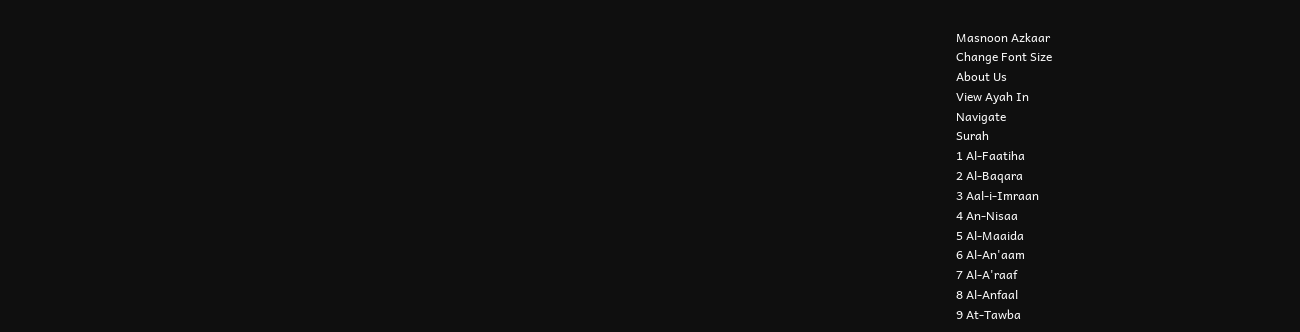Masnoon Azkaar
Change Font Size
About Us
View Ayah In
Navigate
Surah
1 Al-Faatiha
2 Al-Baqara
3 Aal-i-Imraan
4 An-Nisaa
5 Al-Maaida
6 Al-An'aam
7 Al-A'raaf
8 Al-Anfaal
9 At-Tawba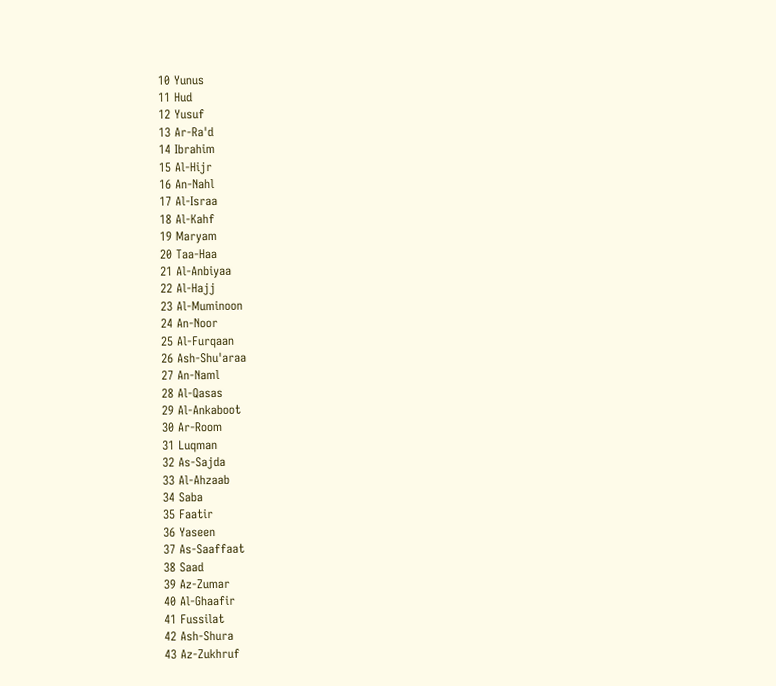10 Yunus
11 Hud
12 Yusuf
13 Ar-Ra'd
14 Ibrahim
15 Al-Hijr
16 An-Nahl
17 Al-Israa
18 Al-Kahf
19 Maryam
20 Taa-Haa
21 Al-Anbiyaa
22 Al-Hajj
23 Al-Muminoon
24 An-Noor
25 Al-Furqaan
26 Ash-Shu'araa
27 An-Naml
28 Al-Qasas
29 Al-Ankaboot
30 Ar-Room
31 Luqman
32 As-Sajda
33 Al-Ahzaab
34 Saba
35 Faatir
36 Yaseen
37 As-Saaffaat
38 Saad
39 Az-Zumar
40 Al-Ghaafir
41 Fussilat
42 Ash-Shura
43 Az-Zukhruf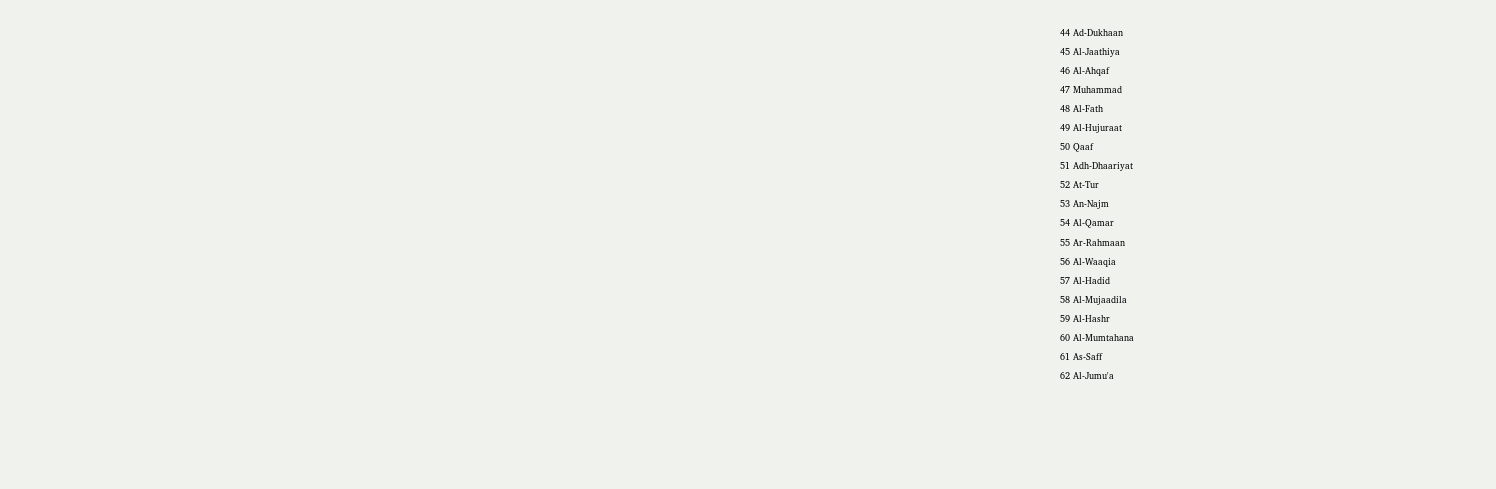44 Ad-Dukhaan
45 Al-Jaathiya
46 Al-Ahqaf
47 Muhammad
48 Al-Fath
49 Al-Hujuraat
50 Qaaf
51 Adh-Dhaariyat
52 At-Tur
53 An-Najm
54 Al-Qamar
55 Ar-Rahmaan
56 Al-Waaqia
57 Al-Hadid
58 Al-Mujaadila
59 Al-Hashr
60 Al-Mumtahana
61 As-Saff
62 Al-Jumu'a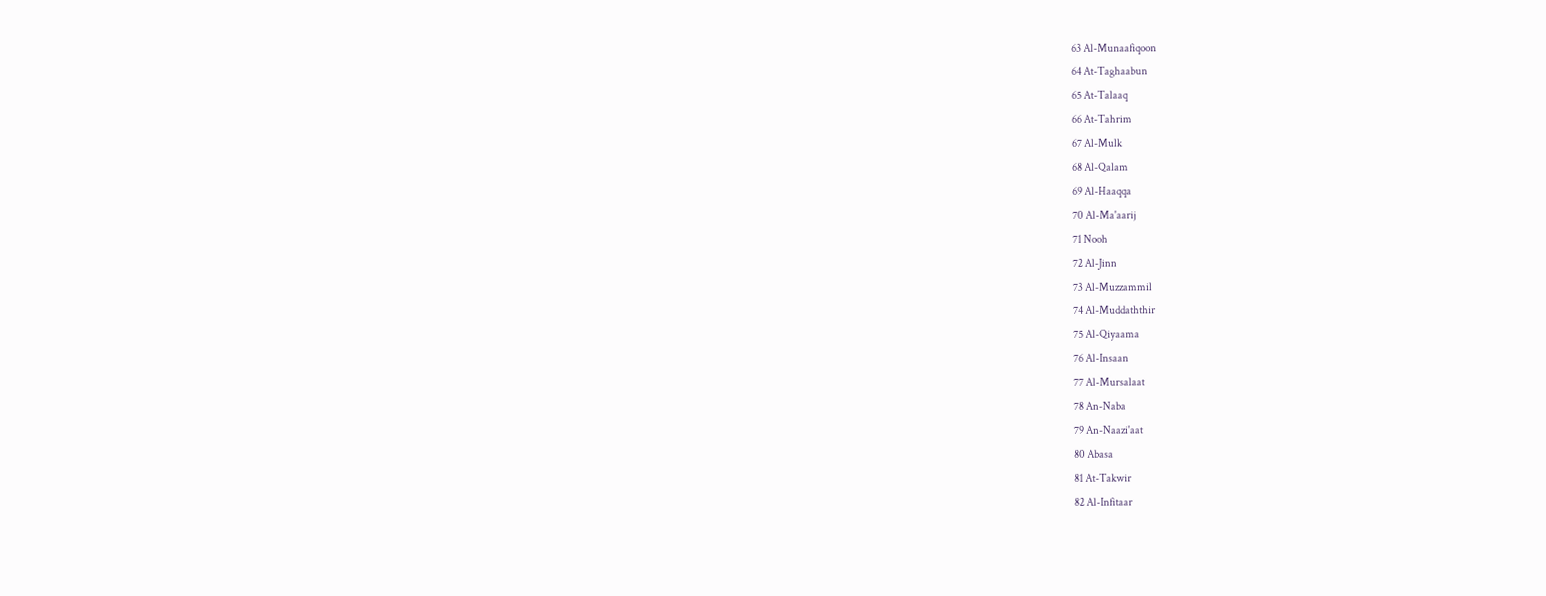63 Al-Munaafiqoon
64 At-Taghaabun
65 At-Talaaq
66 At-Tahrim
67 Al-Mulk
68 Al-Qalam
69 Al-Haaqqa
70 Al-Ma'aarij
71 Nooh
72 Al-Jinn
73 Al-Muzzammil
74 Al-Muddaththir
75 Al-Qiyaama
76 Al-Insaan
77 Al-Mursalaat
78 An-Naba
79 An-Naazi'aat
80 Abasa
81 At-Takwir
82 Al-Infitaar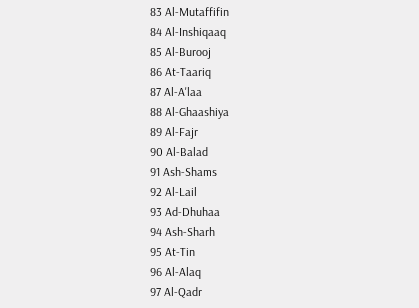83 Al-Mutaffifin
84 Al-Inshiqaaq
85 Al-Burooj
86 At-Taariq
87 Al-A'laa
88 Al-Ghaashiya
89 Al-Fajr
90 Al-Balad
91 Ash-Shams
92 Al-Lail
93 Ad-Dhuhaa
94 Ash-Sharh
95 At-Tin
96 Al-Alaq
97 Al-Qadr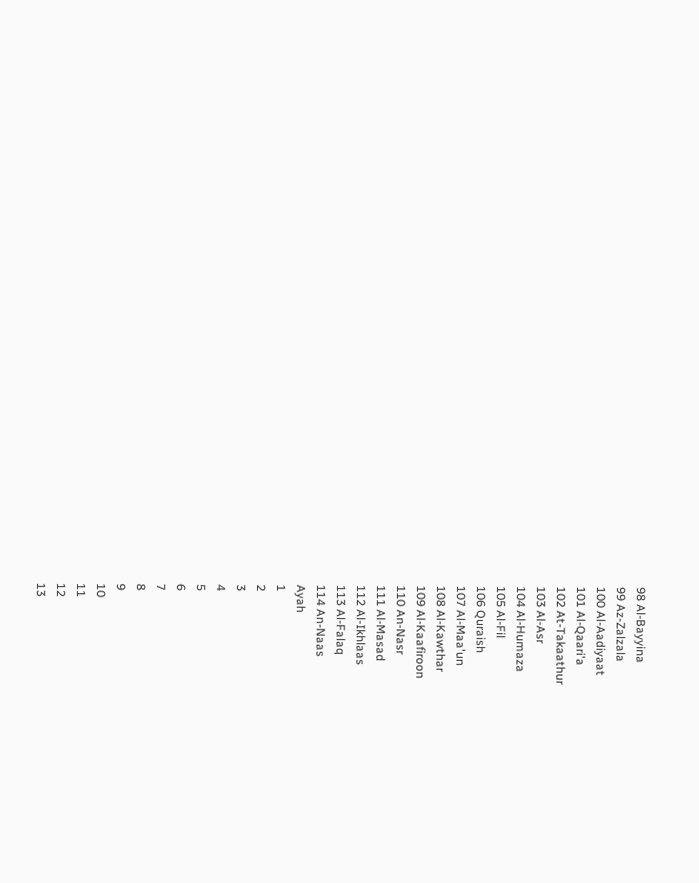98 Al-Bayyina
99 Az-Zalzala
100 Al-Aadiyaat
101 Al-Qaari'a
102 At-Takaathur
103 Al-Asr
104 Al-Humaza
105 Al-Fil
106 Quraish
107 Al-Maa'un
108 Al-Kawthar
109 Al-Kaafiroon
110 An-Nasr
111 Al-Masad
112 Al-Ikhlaas
113 Al-Falaq
114 An-Naas
Ayah
1
2
3
4
5
6
7
8
9
10
11
12
13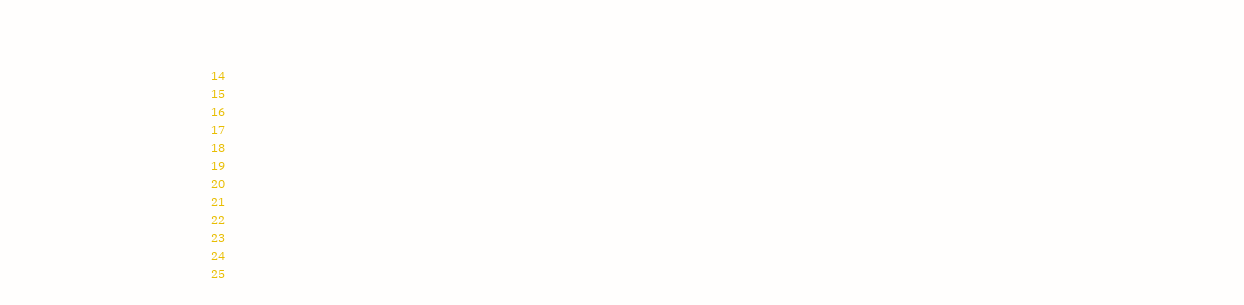14
15
16
17
18
19
20
21
22
23
24
25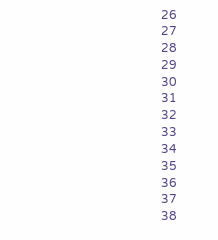26
27
28
29
30
31
32
33
34
35
36
37
38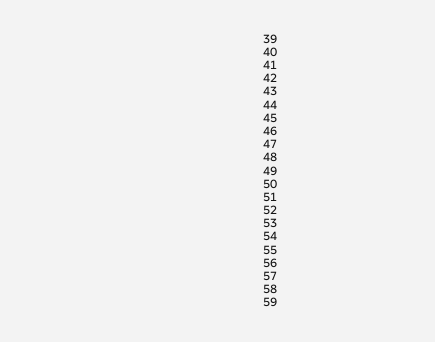39
40
41
42
43
44
45
46
47
48
49
50
51
52
53
54
55
56
57
58
59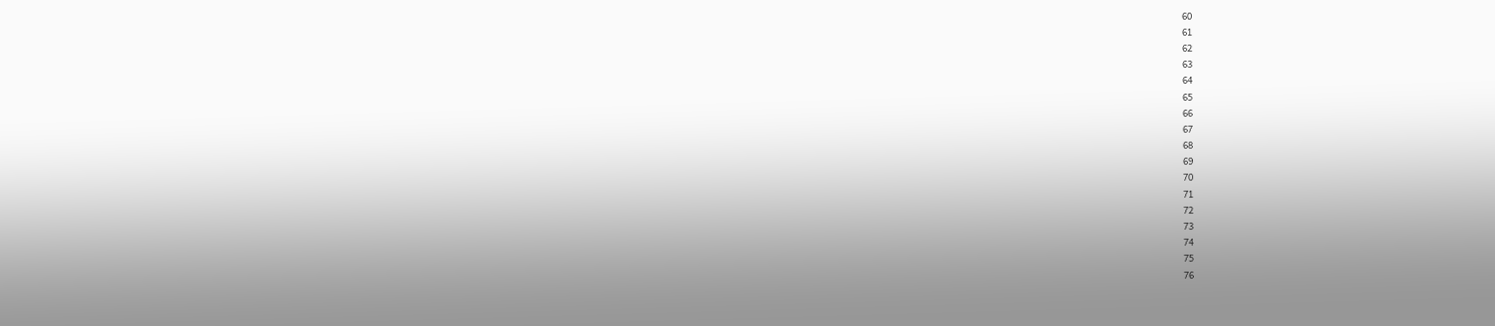60
61
62
63
64
65
66
67
68
69
70
71
72
73
74
75
76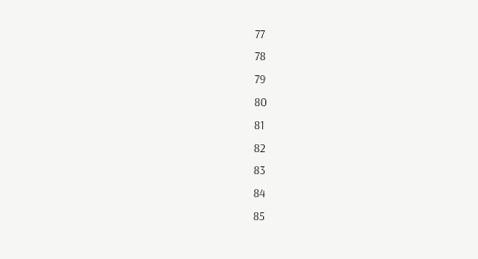77
78
79
80
81
82
83
84
85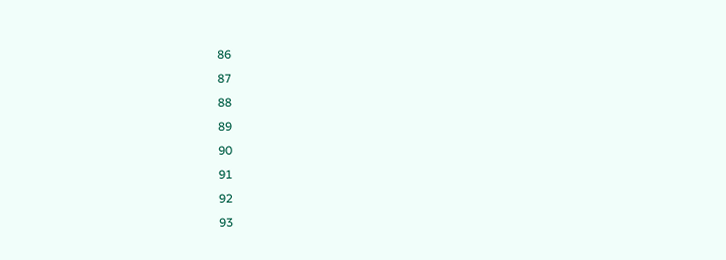86
87
88
89
90
91
92
93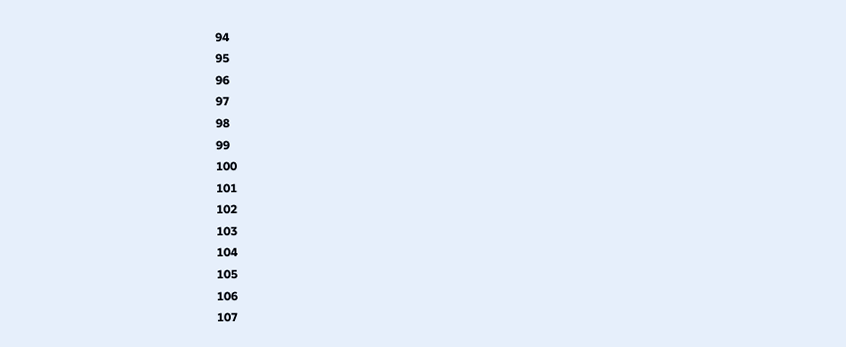94
95
96
97
98
99
100
101
102
103
104
105
106
107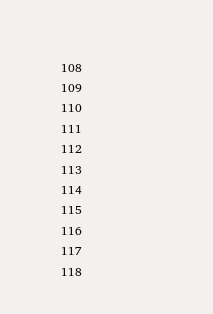108
109
110
111
112
113
114
115
116
117
118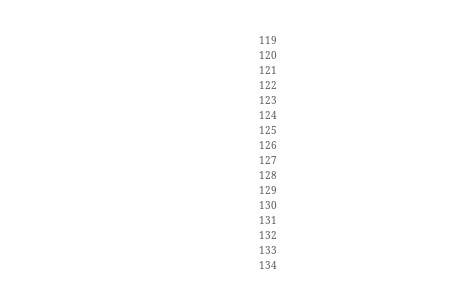119
120
121
122
123
124
125
126
127
128
129
130
131
132
133
134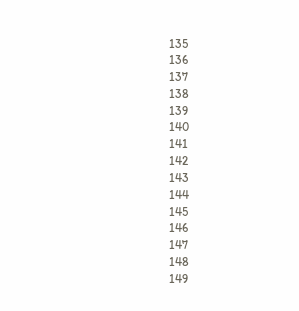135
136
137
138
139
140
141
142
143
144
145
146
147
148
149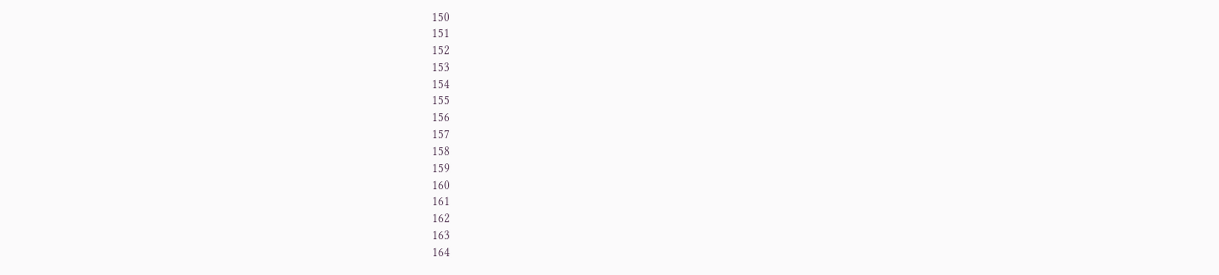150
151
152
153
154
155
156
157
158
159
160
161
162
163
164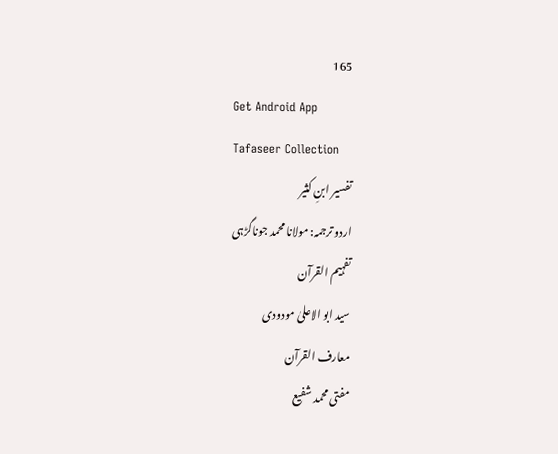165
Get Android App
Tafaseer Collection
تفسیر ابنِ کثیر
اردو ترجمہ: مولانا محمد جوناگڑہی
تفہیم القرآن
سید ابو الاعلیٰ مودودی
معارف القرآن
مفتی محمد شفیع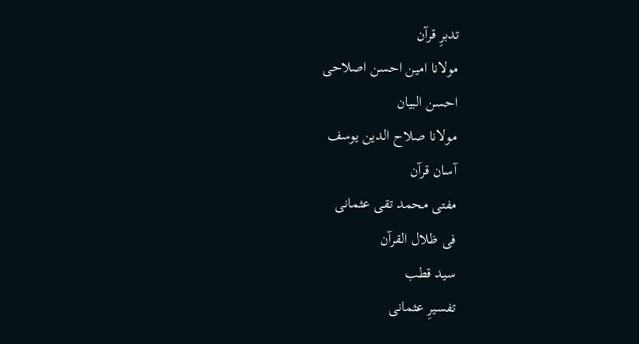تدبرِ قرآن
مولانا امین احسن اصلاحی
احسن البیان
مولانا صلاح الدین یوسف
آسان قرآن
مفتی محمد تقی عثمانی
فی ظلال القرآن
سید قطب
تفسیرِ عثمانی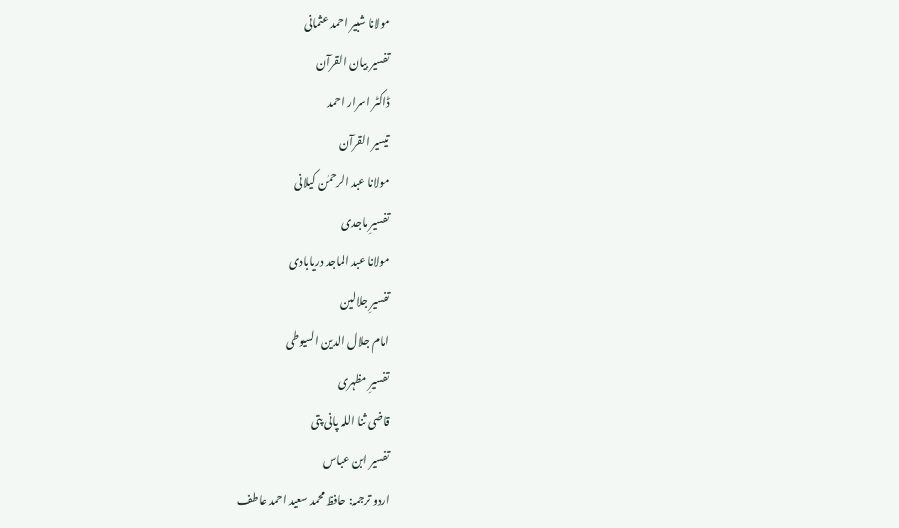مولانا شبیر احمد عثمانی
تفسیر بیان القرآن
ڈاکٹر اسرار احمد
تیسیر القرآن
مولانا عبد الرحمٰن کیلانی
تفسیرِ ماجدی
مولانا عبد الماجد دریابادی
تفسیرِ جلالین
امام جلال الدین السیوطی
تفسیرِ مظہری
قاضی ثنا اللہ پانی پتی
تفسیر ابن عباس
اردو ترجمہ: حافظ محمد سعید احمد عاطف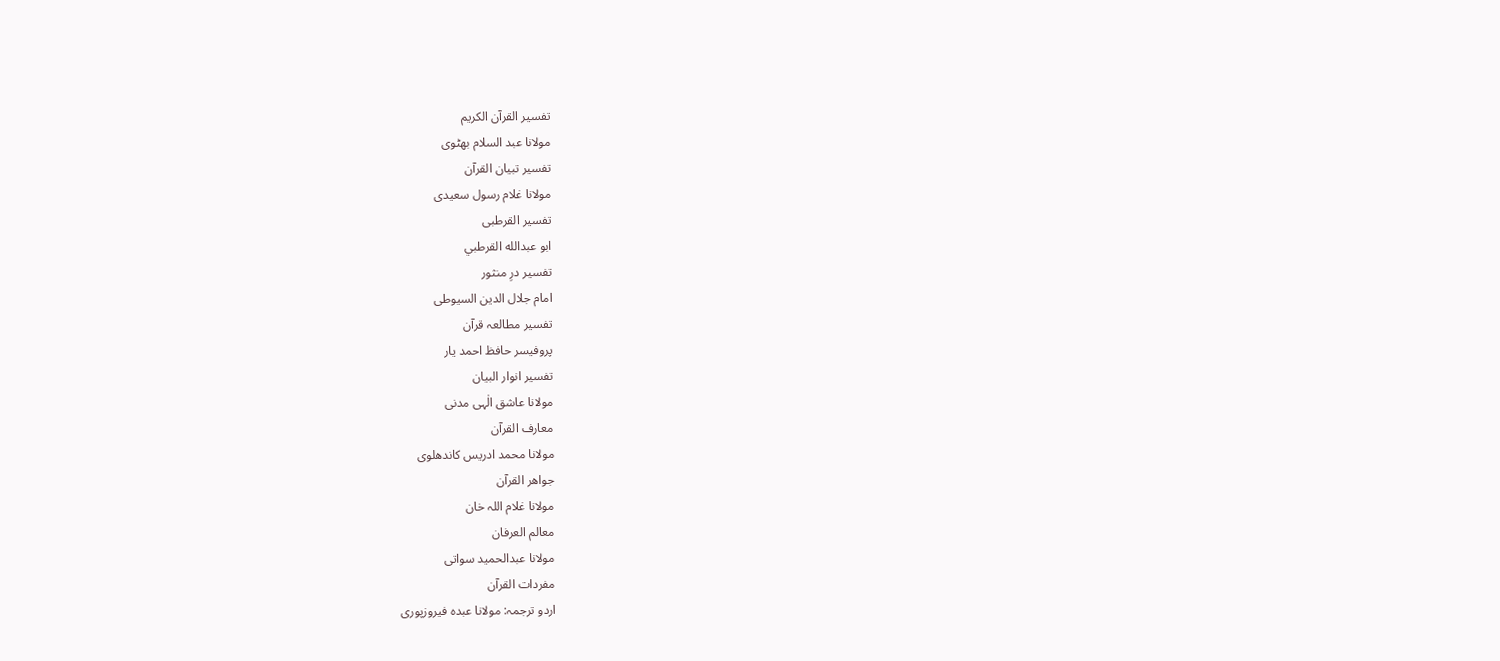تفسیر القرآن الکریم
مولانا عبد السلام بھٹوی
تفسیر تبیان القرآن
مولانا غلام رسول سعیدی
تفسیر القرطبی
ابو عبدالله القرطبي
تفسیر درِ منثور
امام جلال الدین السیوطی
تفسیر مطالعہ قرآن
پروفیسر حافظ احمد یار
تفسیر انوار البیان
مولانا عاشق الٰہی مدنی
معارف القرآن
مولانا محمد ادریس کاندھلوی
جواھر القرآن
مولانا غلام اللہ خان
معالم العرفان
مولانا عبدالحمید سواتی
مفردات القرآن
اردو ترجمہ: مولانا عبدہ فیروزپوری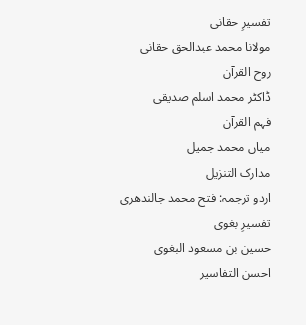تفسیرِ حقانی
مولانا محمد عبدالحق حقانی
روح القرآن
ڈاکٹر محمد اسلم صدیقی
فہم القرآن
میاں محمد جمیل
مدارک التنزیل
اردو ترجمہ: فتح محمد جالندھری
تفسیرِ بغوی
حسین بن مسعود البغوی
احسن التفاسیر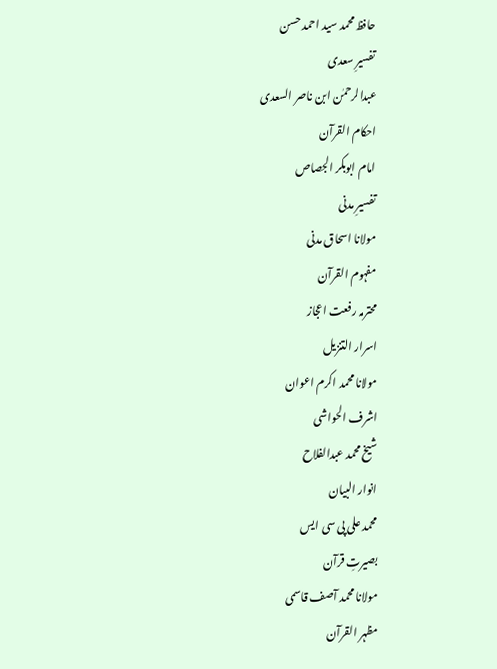حافظ محمد سید احمد حسن
تفسیرِ سعدی
عبدالرحمٰن ابن ناصر السعدی
احکام القرآن
امام ابوبکر الجصاص
تفسیرِ مدنی
مولانا اسحاق مدنی
مفہوم القرآن
محترمہ رفعت اعجاز
اسرار التنزیل
مولانا محمد اکرم اعوان
اشرف الحواشی
شیخ محمد عبدالفلاح
انوار البیان
محمد علی پی سی ایس
بصیرتِ قرآن
مولانا محمد آصف قاسمی
مظہر القرآن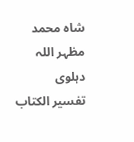شاہ محمد مظہر اللہ دہلوی
تفسیر الکتاب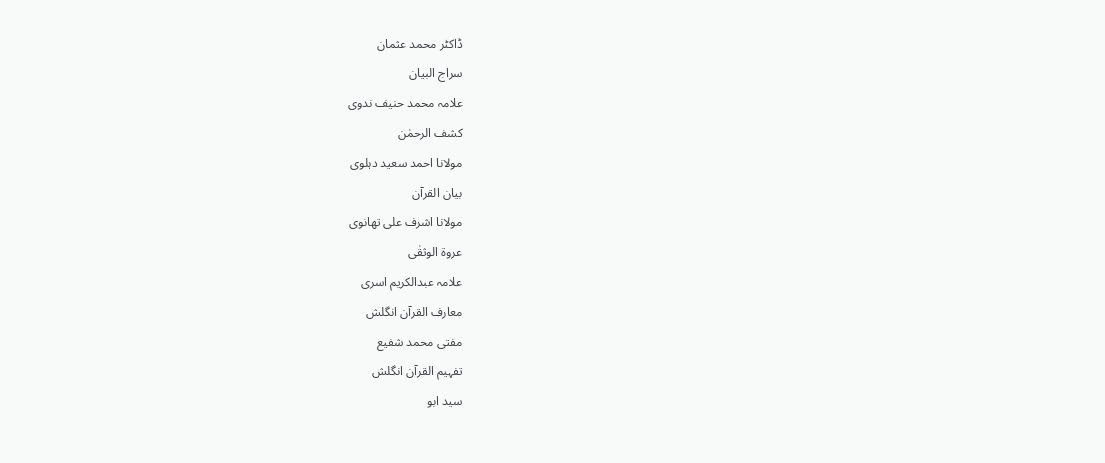ڈاکٹر محمد عثمان
سراج البیان
علامہ محمد حنیف ندوی
کشف الرحمٰن
مولانا احمد سعید دہلوی
بیان القرآن
مولانا اشرف علی تھانوی
عروۃ الوثقٰی
علامہ عبدالکریم اسری
معارف القرآن انگلش
مفتی محمد شفیع
تفہیم القرآن انگلش
سید ابو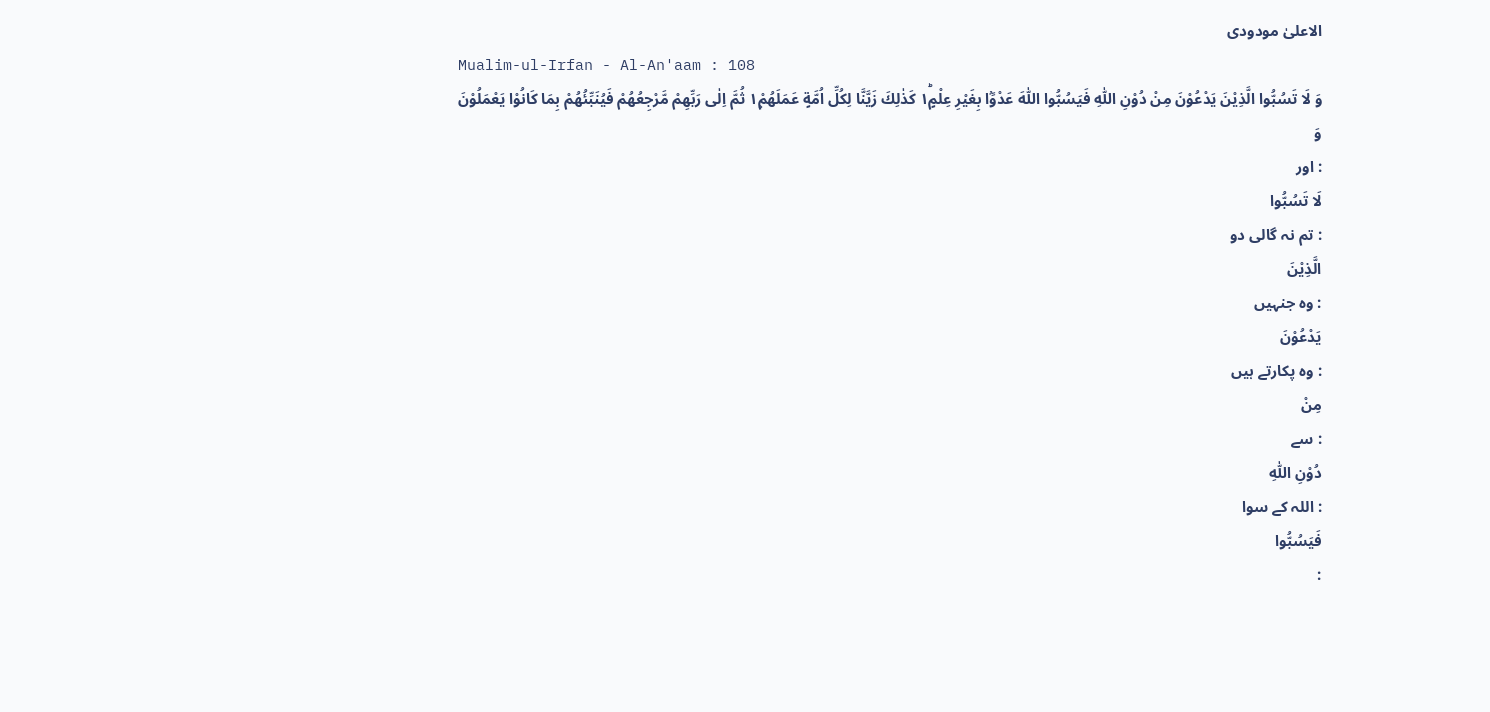الاعلیٰ مودودی
Mualim-ul-Irfan - Al-An'aam : 108
وَ لَا تَسُبُّوا الَّذِیْنَ یَدْعُوْنَ مِنْ دُوْنِ اللّٰهِ فَیَسُبُّوا اللّٰهَ عَدْوًۢا بِغَیْرِ عِلْمٍ١ؕ كَذٰلِكَ زَیَّنَّا لِكُلِّ اُمَّةٍ عَمَلَهُمْ١۪ ثُمَّ اِلٰى رَبِّهِمْ مَّرْجِعُهُمْ فَیُنَبِّئُهُمْ بِمَا كَانُوْا یَعْمَلُوْنَ
وَ
: اور
لَا تَسُبُّوا
: تم نہ گالی دو
الَّذِيْنَ
: وہ جنہیں
يَدْعُوْنَ
: وہ پکارتے ہیں
مِنْ
: سے
دُوْنِ اللّٰهِ
: اللہ کے سوا
فَيَسُبُّوا
: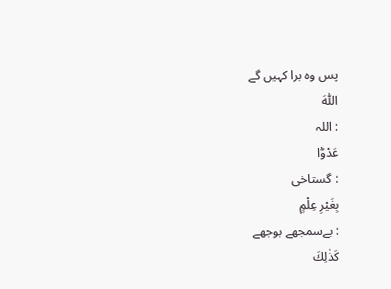پس وہ برا کہیں گے
اللّٰهَ
: اللہ
عَدْوًۢا
: گستاخی
بِغَيْرِ عِلْمٍ
: بےسمجھے بوجھے
کَذٰلِكَ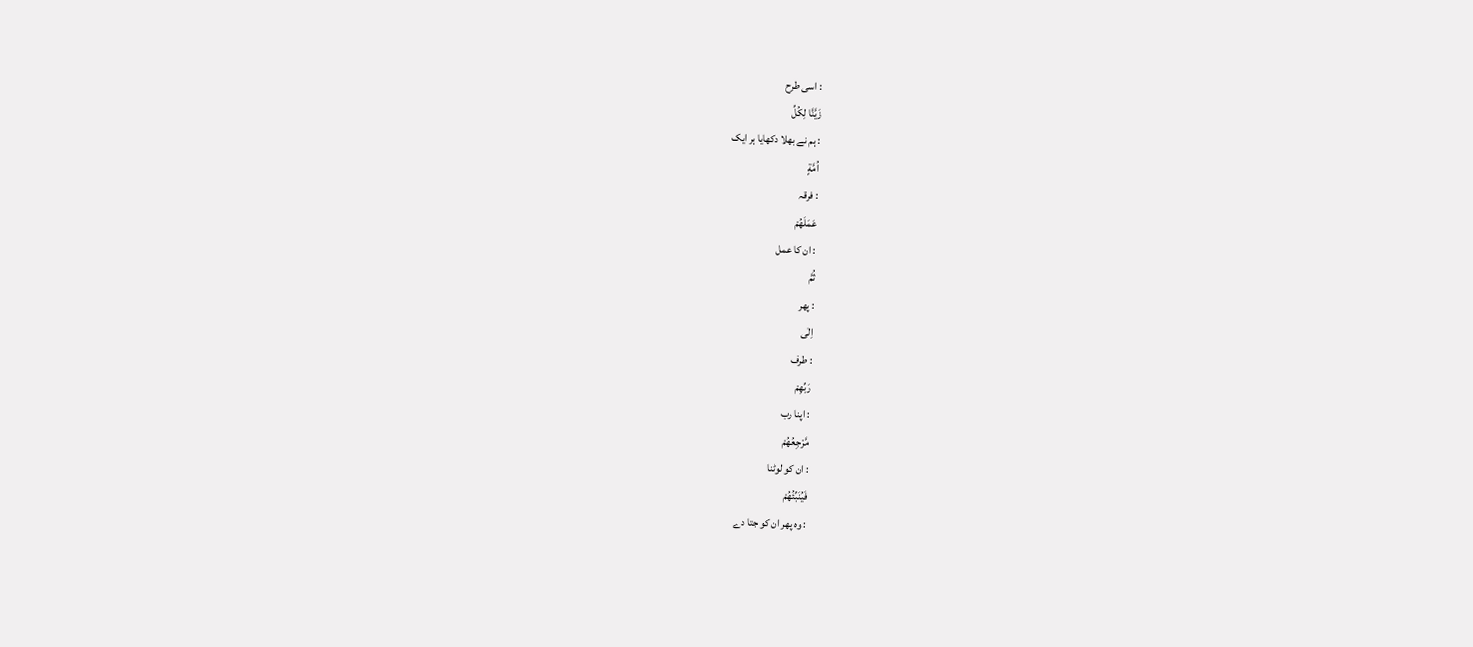: اسی طرح
زَيَّنَّا لِكُلِّ
: ہم نے بھلا دکھایا ہر ایک
اُمَّةٍ
: فرقہ
عَمَلَهُمْ
: ان کا عمل
ثُمَّ
: پھر
اِلٰى
: طرف
رَبِّهِمْ
: اپنا رب
مَّرْجِعُهُمْ
: ان کو لوٹنا
فَيُنَبِّئُهُمْ
: وہ پھر ان کو جتا دے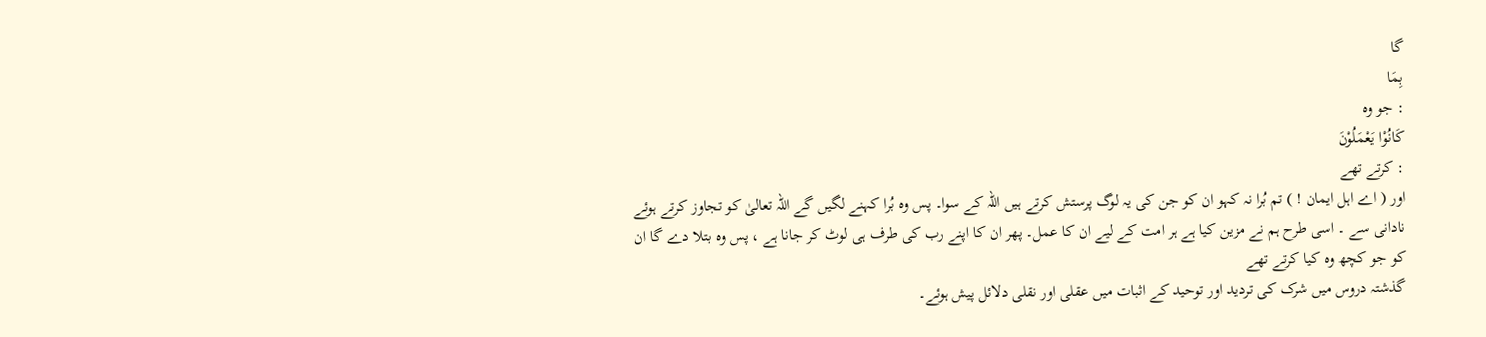گا
بِمَا
: جو وہ
كَانُوْا يَعْمَلُوْنَ
: کرتے تھے
اور ( اے اہل ایمان ! ) تم بُرا نہ کہو ان کو جن کی یہ لوگ پرستش کرتے ہیں اللہ کے سوا۔ پس وہ بُرا کہنے لگیں گے اللہ تعالیٰ کو تجاوز کرتے ہوئے نادانی سے ۔ اسی طرح ہم نے مزین کیا ہے ہر امت کے لیے ان کا عمل۔ پھر ان کا اپنے رب کی طرف ہی لوٹ کر جانا ہے ، پس وہ بتلا دے گا ان کو جو کچھ وہ کیا کرتے تھے
گذشتہ دروس میں شرک کی تردید اور توحید کے اثبات میں عقلی اور نقلی دلائل پیش ہوئے۔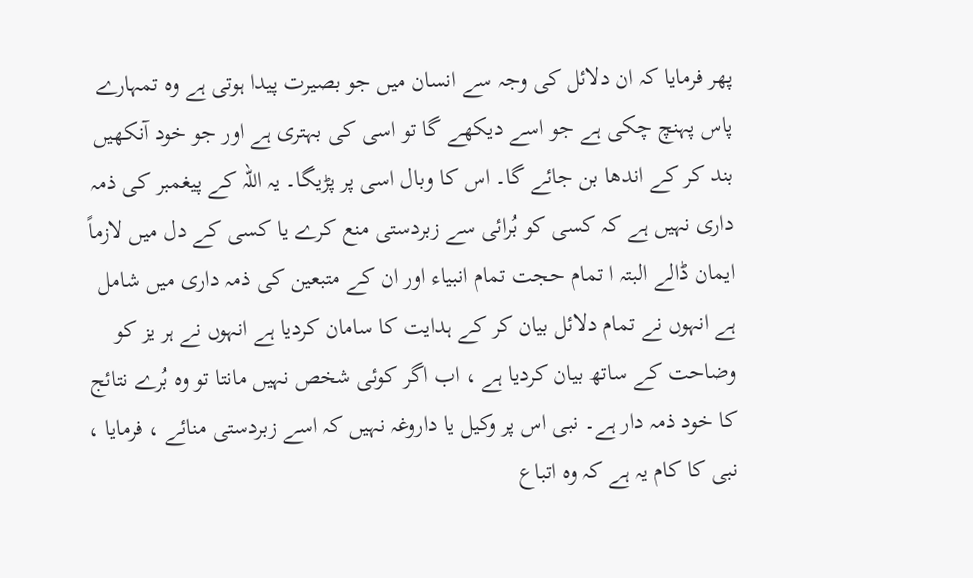پھر فرمایا کہ ان دلائل کی وجہ سے انسان میں جو بصیرت پیدا ہوتی ہے وہ تمہارے پاس پہنچ چکی ہے جو اسے دیکھے گا تو اسی کی بہتری ہے اور جو خود آنکھیں بند کر کے اندھا بن جائے گا۔ اس کا وبال اسی پر پڑیگا۔ یہ اللہ کے پیغمبر کی ذمہ داری نہیں ہے کہ کسی کو بُرائی سے زبردستی منع کرے یا کسی کے دل میں لازماً ایمان ڈالے البتہ ا تمام حجت تمام انبیاء اور ان کے متبعین کی ذمہ داری میں شامل ہے انہوں نے تمام دلائل بیان کر کے ہدایت کا سامان کردیا ہے انہوں نے ہر یز کو وضاحت کے ساتھ بیان کردیا ہے ، اب اگر کوئی شخص نہیں مانتا تو وہ بُرے نتائج کا خود ذمہ دار ہے۔ نبی اس پر وکیل یا داروغہ نہیں کہ اسے زبردستی منائے ، فرمایا ، نبی کا کام یہ ہے کہ وہ اتباع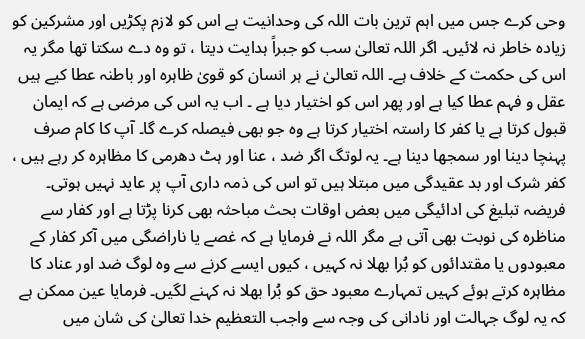وحی کرے جس میں اہم ترین بات اللہ کی وحدانیت ہے اس کو لازم پکڑیں اور مشرکین کو زیادہ خاطر نہ لائیں۔ اگر اللہ تعالیٰ سب کو جبراً ہدایت دیتا ، تو وہ دے سکتا تھا مگر یہ اس کی حکمت کے خلاف ہے۔ اللہ تعالیٰ نے ہر انسان کو قویٰ ظاہرہ اور باطنہ عطا کیے ہیں عقل و فہم عطا کیا ہے اور پھر اس کو اختیار دیا ہے ۔ اب یہ اس کی مرضی ہے کہ ایمان قبول کرتا ہے یا کفر کا راستہ اختیار کرتا ہے وہ جو بھی فیصلہ کرے گا۔ آپ کا کام صرف پہنچا دینا اور سمجھا دینا ہے۔ یہ لوتگ اگر ضد ، عنا اور ہٹ دھرمی کا مظاہرہ کر رہے ہیں ، کفر شرک اور بد عقیدگی میں مبتلا ہیں تو اس کی ذمہ داری آپ پر عاید نہیں ہوتی۔ فریضہ تبلیغ کی ادائیگی میں بعض اوقات بحث مباحثہ بھی کرنا پڑتا ہے اور کفار سے مناظرہ کی نوبت بھی آتی ہے مگر اللہ نے فرمایا ہے کہ غصے یا ناراضگی میں آکر کفار کے معبودوں یا مقتدائوں کو بُرا بھلا نہ کہیں ، کیوں ایسے کرنے سے وہ لوگ ضد اور عناد کا مظاہرہ کرتے ہوئے کہیں تمہارے معبود حق کو بُرا بھلا نہ کہنے لگیں۔ فرمایا عین ممکن ہے کہ یہ لوگ جہالت اور نادانی کی وجہ سے واجب التعظیم خدا تعالیٰ کی شان میں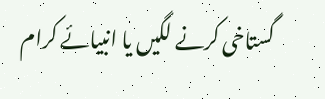گستاخی کرنے لگیں یا انبیائے کرام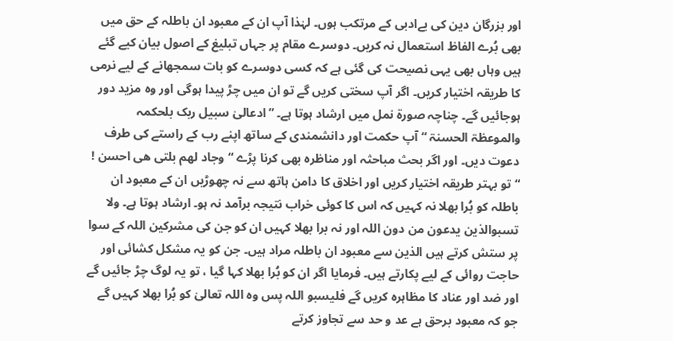اور بزرگان دین کی بےادبی کے مرتکب ہوں۔ لہٰذا آپ ان کے معبود ان باطلہ کے حق میں بھی بُرے الفاظ استعمال نہ کریں۔ دوسرے مقام پر جہاں تبلیغ کے اصول بیان کیے گئے ہیں وہاں بھی یہی نصیحت کی گئی ہے کہ کسی دوسرے کو بات سمجھانے کے لیے نرمی کا طریقہ اختیار کریں۔ اگر آپ سختی کریں گے تو ان میں چڑ پیدا ہوگی اور وہ مزید دور ہوجائیں گے۔ چناچہ صورۃ نمل میں ارشاد ہوتا ہے۔ ” ادعالیٰ سبیل ربک بلحکمہ والموعظۃ الحسنۃ “ آپ حکمت اور دانشمندی کے ساتھ اپنے رب کے راستے کی طرف دعوت دیں۔ اور اگر بحث مباحثہ اور مناظرہ بھی کرنا پڑے “ وجاد لھم بلتی ھی احسن ! “ تو بہتر طریقہ اختیار کریں اور اخلاق کا دامن ہاتھ سے نہ چھوڑیں ان کے معبود ان باطلہ کو بُرا بھلا نہ کہیں کہ اس کا کوئی خراب نتیجہ برآمد نہ ہو۔ ارشاد ہوتا ہے۔ ولا تسبوالذین یدعون من دون اللہ اور نہ برا بھلا کہیں ان کو جن کی مشرکین اللہ کے سوا پر ستش کرتے ہیں الذین سے معبود ان باطلہ مراد ہیں۔ جن کو یہ مشکل کشائی اور حاجت روائی کے لیے پکارتے ہیں۔ فرمایا اگر ان کو بُرا بھلا کہا گیا ، تو یہ لوگ چڑ جائیں گے اور ضد اور عناد کا مظاہرہ کریں گے فلیسبو اللہ پس وہ اللہ تعالیٰ کو بُرا بھلا کہیں گے جو کہ معبود برحق ہے عد و حد سے تجاوز کرتے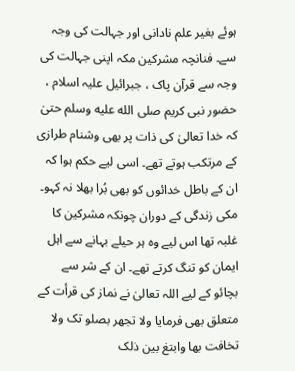ہوئے بغیر علم نادانی اور جہالت کی وجہ سے۔ فنانچہ مشرکین مکہ اپنی جہالت کی وجہ سے قرآن پاک ، جبرائیل علیہ اسلام ، حضور نبی کریم صلى الله عليه وسلم حتیٰ کہ خدا تعالیٰ کی ذات پر بھی وشنام طرازی کے مرتکب ہوتے تھے۔ اسی لیے حکم ہوا کہ ان کے باطل خدائوں کو بھی بُرا بھلا نہ کہو۔ مکی زندگی کے دوران چونکہ مشرکین کا غلبہ تھا اس لیے وہ ہر حیلے بہانے سے اہل ایمان کو تنگ کرتے تھے۔ ان کے شر سے بچائو کے لیے اللہ تعالیٰ نے نماز کی قرأت کے متعلق بھی فرمایا ولا تجھر بصلو تک ولا تخافت بھا وابتغ بین ذلک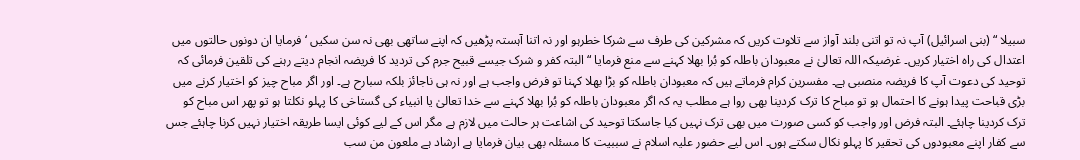سبیلا “ (بنی اسرائیل) آپ نہ تو اتنی بلند آواز سے تلاوت کریں کہ مشرکین کی طرف سے شرکا خطرہو اور نہ اتنا آہستہ پڑھیں کہ اپنے ساتھی بھی نہ سن سکیں ‘ فرمایا ان دونوں حالتوں میں اعتدال کی راہ اختیار کریں۔ غرضیکہ اللہ تعالیٰ نے معبودان باطلہ کو بُرا بھلا کہنے سے منع فرمایا “ البتہ کفر و شرک جیسے قبیح جرم کی تردید کا فریضہ انجام دیتے رہنے کی تلقین فرمائی کہ توحید کی دعوت آپ کا فریضہ منصبی ہے۔ مفسرین کرام فرماتے ہیں کہ معبودان باطلہ کو بڑا بھلا کہنا تو فرض واجب ہے اور نہ ہی ناجائز بلکہ سبارح ہے۔ اور اگر مباح چیز کو اختیار کرنے میں بڑی قباحت پیدا ہونے کا احتمال ہو تو مباح کا ترک کردینا بھی روا ہے مطلب یہ کہ اگر معبودان باطلہ کو بُرا بھلا کہنے سے خدا تعالیٰ یا انبیاء کی گستاخی کا پہلو نکلتا ہو تو پھر اس مباح کو ترک کردینا چاہئے۔ البتہ فرض اور واجب کو کسی صورت میں بھی ترک نہیں کیا جاسکتا توحید کی اشاعت ہر حالت میں لازم ہے مگر اس کے لیے کوئی ایسا طریقہ اختیار نہیں کرنا چاہئے جس سے کفار اپنے معبودوں کی تحقیر کا پہلو نکال سکتے ہوں۔ اس لیے حضور علیہ اسلام نے سببیت کا مسئلہ بھی بیان فرمایا ہے ارشاد ہے ملعون من سب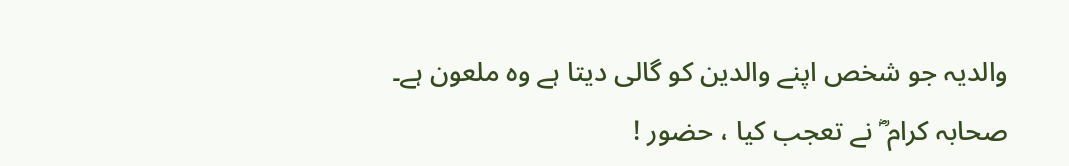والدیہ جو شخص اپنے والدین کو گالی دیتا ہے وہ ملعون ہے۔ صحابہ کرام ؓ نے تعجب کیا ، حضور !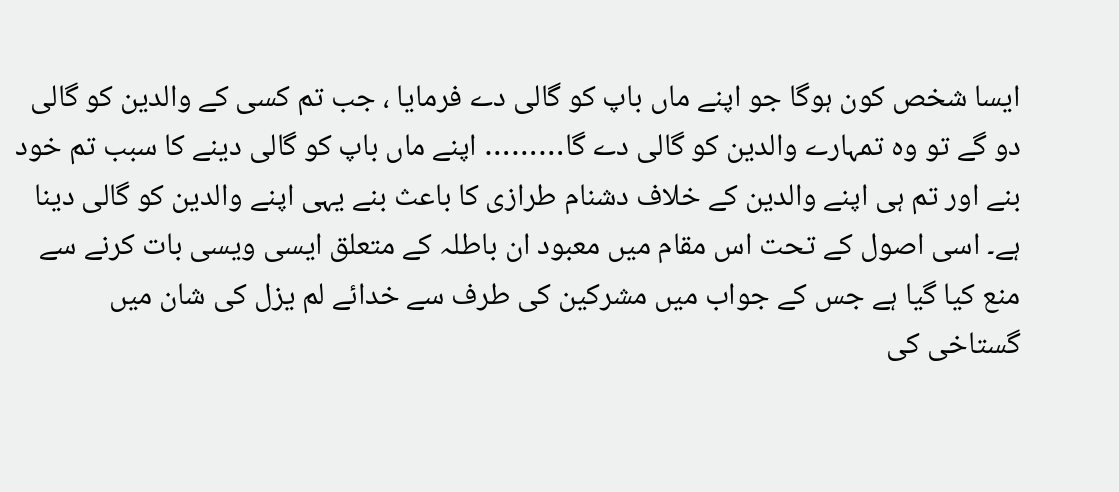ایسا شخص کون ہوگا جو اپنے ماں باپ کو گالی دے فرمایا ، جب تم کسی کے والدین کو گالی دو گے تو وہ تمہارے والدین کو گالی دے گا……… اپنے ماں باپ کو گالی دینے کا سبب تم خود بنے اور تم ہی اپنے والدین کے خلاف دشنام طرازی کا باعث بنے یہی اپنے والدین کو گالی دینا ہے۔ اسی اصول کے تحت اس مقام میں معبود ان باطلہ کے متعلق ایسی ویسی بات کرنے سے منع کیا گیا ہے جس کے جواب میں مشرکین کی طرف سے خدائے لم یزل کی شان میں گستاخی کی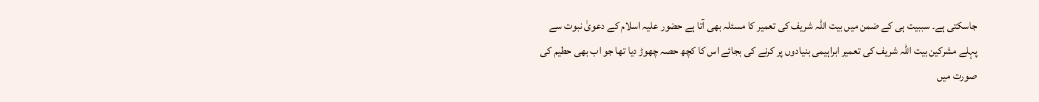جاسکتی ہے۔ سببیت ہی کے ضمن میں بیت اللہ شریف کی تعمیر کا مسئلہ بھی آتا ہے حضور علیہ اسلام کے دعویٰ نبوت سے پہلے مشرکین بیت اللہ شریف کی تعمیر ابراہیمی بنیادوں پر کرنے کی بجائے اس کا کچھ حصہ چھوڑ دیا تھا جو اب بھی حطیم کی صورت میں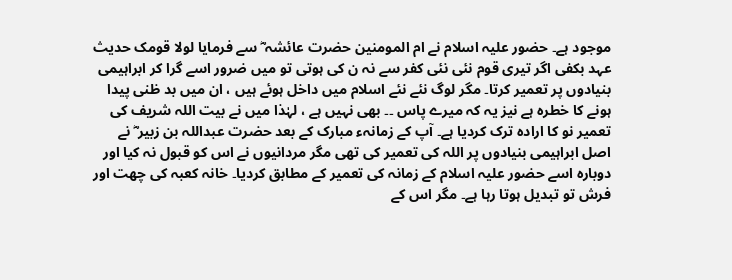موجود ہے۔ حضور علیہ اسلام نے ام المومنین حضرت عائشہ ؓ سے فرمایا لولا قومک حدیث عہد بکفی اگر تیری قوم نئی نئی کفر سے نہ ن کی ہوتی تو میں ضرور اسے گرا کر ابراہیمی بنیادوں پر تعمیر کرتا۔ مگر لوگ نئے نئے اسلام میں داخل ہوئے ہیں ، ان میں بد ظنی پیدا ہونے کا خطرہ ہے نیز یہ کہ میرے پاس ۔۔ بھی نہیں ہے ، لہٰذا میں نے بیت اللہ شریف کی تعمیر نو کا ارادہ ترک کردیا ہے۔ آپ کے زمانہء مبارک کے بعد حضرت عبداللہ بن زبیر ؓ نے اصل ابراہیمی بنیادوں پر اللہ کی تعمیر کی تھی مگر مردانیوں نے اس کو قبول نہ کیا اور دوبارہ اسے حضور علیہ اسلام کے زمانہ کی تعمیر کے مطابق کردیا۔ خانہ کعبہ کی چھت اور فرش تو تبدیل ہوتا رہا ہے۔ مگر اس کے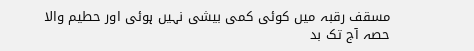مسقف رقبہ میں کوئی کمی بیشی نہیں ہوئی اور حطیم والا حصہ آج تک بد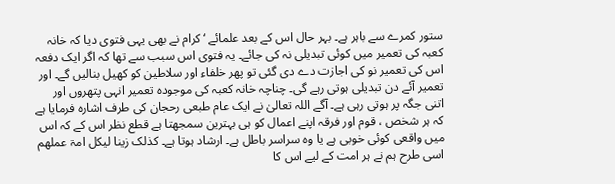ستور کمرے سے باہر ہے۔ بہر حال اس کے بعد علمائے ‘ کرام نے بھی یہی فتوی دیا کہ خانہ کعبہ کی تعمیر میں کوئی تبدیلی نہ کی جائے۔ یہ فتوی اس سبب سے تھا کہ اگر ایک دفعہ اس کی تعمیر نو کی اجازت دے دی گئی تو پھر خلفاء اور سلاطین کو کھیل بنالیں گے۔ اور تعمیر آئے دن تبدیلی ہوتی رہے گی۔ چناچہ خانہ کعبہ کی موجودہ تعمیر انہی پتھروں اور اتنی جگہ پر ہوتی رہی ہے۔ آگے اللہ تعالیٰ نے ایک عام طبعی رحجان کی طرف اشارہ فرمایا ہے کہ ہر شخص ، قوم اور فرقہ اپنے اعمال کو ہی بہترین سمجھتا ہے قطع نظر اس کے کہ اس میں واقعی کوئی خوبی ہے یا وہ سراسر باطل ہے۔ ارشاد ہوتا ہے۔ کذلک زینا لیکل امۃ عملھم اسی طرح ہم نے ہر امت کے لیے اس کا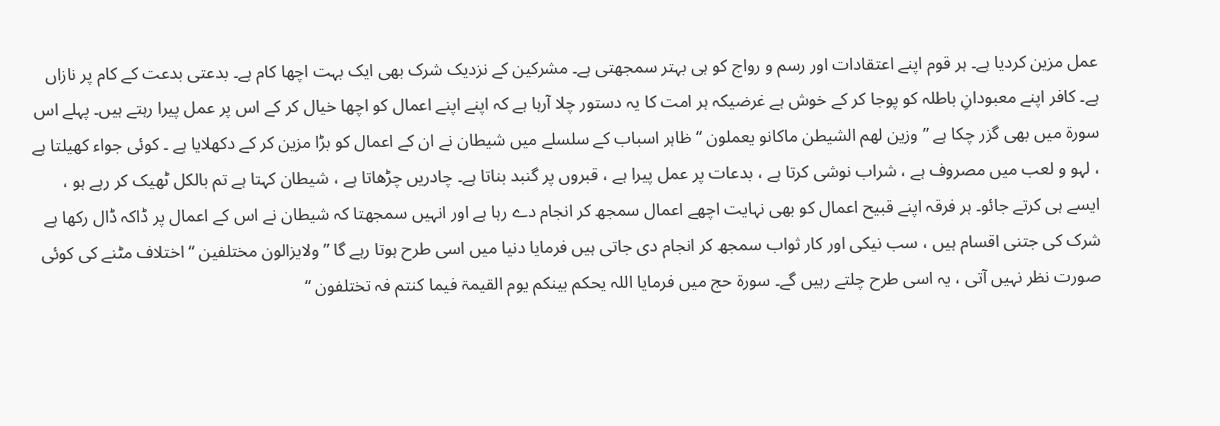عمل مزین کردیا ہے۔ ہر قوم اپنے اعتقادات اور رسم و رواج کو ہی بہتر سمجھتی ہے۔ مشرکین کے نزدیک شرک بھی ایک بہت اچھا کام ہے۔ بدعتی بدعت کے کام پر نازاں ہے۔ کافر اپنے معبودانِ باطلہ کو پوجا کر کے خوش ہے غرضیکہ ہر امت کا یہ دستور چلا آرہا ہے کہ اپنے اپنے اعمال کو اچھا خیال کر کے اس پر عمل پیرا رہتے ہیں۔ پہلے اس سورة میں بھی گزر چکا ہے ” وزین لھم الشیطن ماکانو یعملون “ ظاہر اسباب کے سلسلے میں شیطان نے ان کے اعمال کو بڑا مزین کر کے دکھلایا ہے ۔ کوئی جواء کھیلتا ہے ، لہو و لعب میں مصروف ہے ، شراب نوشی کرتا ہے ، بدعات پر عمل پیرا ہے ، قبروں پر گنبد بناتا ہے۔ چادریں چڑھاتا ہے ، شیطان کہتا ہے تم بالکل ٹھیک کر رہے ہو ، ایسے ہی کرتے جائو۔ ہر فرقہ اپنے قبیح اعمال کو بھی نہایت اچھے اعمال سمجھ کر انجام دے رہا ہے اور انہیں سمجھتا کہ شیطان نے اس کے اعمال پر ڈاکہ ڈال رکھا ہے شرک کی جتنی اقسام ہیں ، سب نیکی اور کار ثواب سمجھ کر انجام دی جاتی ہیں فرمایا دنیا میں اسی طرح ہوتا رہے گا ” ولایزالون مختلفین “ اختلاف مٹنے کی کوئی صورت نظر نہیں آتی ، یہ اسی طرح چلتے رہیں گے۔ سورة حج میں فرمایا اللہ یحکم بینکم یوم القیمۃ فیما کنتم فہ تختلفون “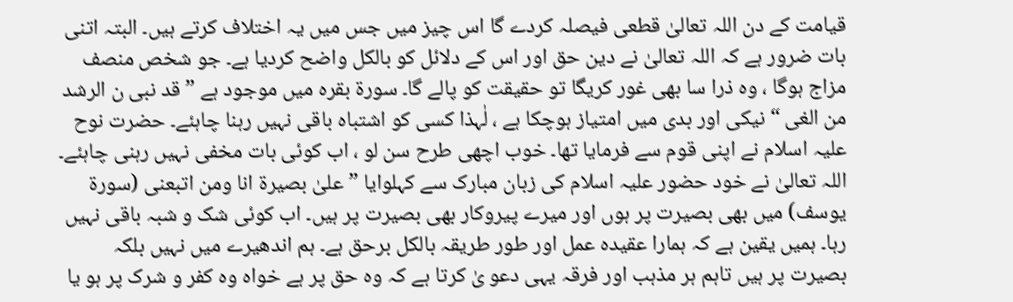قیامت کے دن اللہ تعالیٰ قطعی فیصلہ کردے گا اس چیز میں جس میں یہ اختلاف کرتے ہیں۔ البتہ اتنی بات ضرور ہے کہ اللہ تعالیٰ نے دین حق اور اس کے دلائل کو بالکل واضح کردیا ہے۔ جو شخص منصف مزاج ہوگا ، وہ ذرا سا بھی غور کریگا تو حقیقت کو پالے گا۔ سورة بقرہ میں موجود ہے ” قد نبی ن الرشد من الغی “ نیکی اور بدی میں امتیاز ہوچکا ہے ، لٰہذا کسی کو اشتباہ باقی نہیں رہنا چاہئے۔ حضرت نوح علیہ اسلام نے اپنی قوم سے فرمایا تھا۔ خوب اچھی طرح سن لو ، اب کوئی بات مخفی نہیں رہنی چاہئے۔ اللہ تعالیٰ نے خود حضور علیہ اسلام کی زبان مبارک سے کہلوایا ” علیٰ بصیرۃ انا ومن اتبعنی (سورۃ یوسف) میں بھی بصیرت پر ہوں اور میرے پیروکار بھی بصیرت پر ہیں۔ اب کوئی شک و شبہ باقی نہیں رہا۔ ہمیں یقین ہے کہ ہمارا عقیدہ عمل اور طور طریقہ بالکل برحق ہے۔ ہم اندھیرے میں نہیں بلکہ بصیرت پر ہیں تاہم ہر مذہب اور فرقہ یہی دعو یٰ کرتا ہے کہ وہ حق پر ہے خواہ وہ کفر و شرک پر ہو یا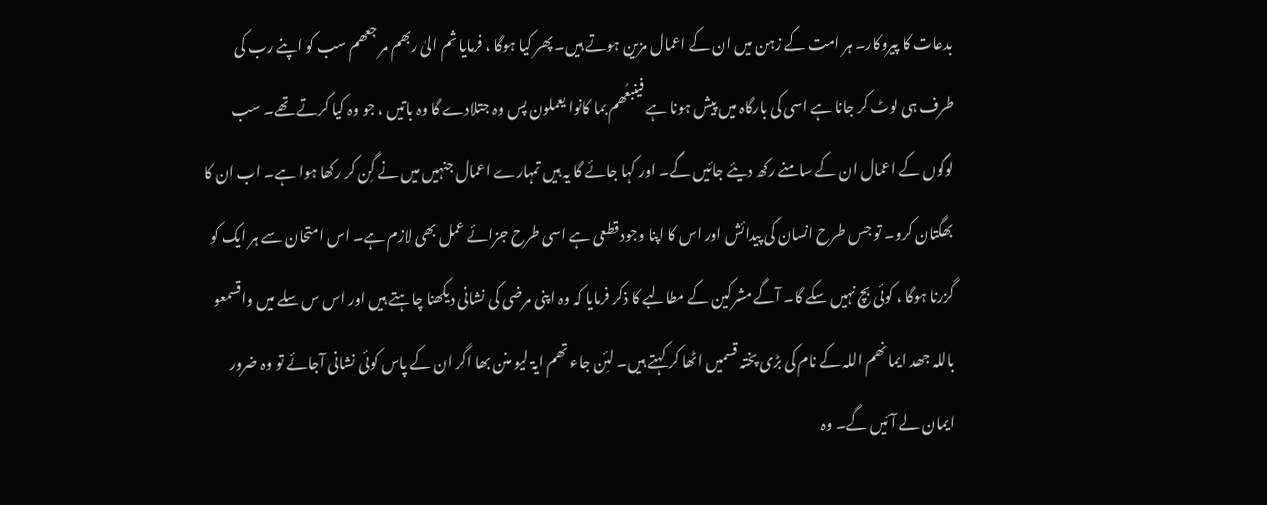بدعات کا پیروکار۔ ہر امت کے زہن میں ان کے اعمال مزین ہوتے ہیں۔ پھر کیا ہوگا ، فرمایا ثم الیٰ ربھم مر جعھم سب کو اپنے رب کی طرف ہی لوٹ کر جانا ہے اسی کی بارگاہ میں پیش ہونا ہے فینبعُھم بما کانوا یعملون پس وہ جتلادے گا وہ باتیں ، جو وہ کیا کرتے تھے۔ سب لوگوں کے اعمال ان کے سامنے رکھ دیئے جائیں گے۔ اور کہا جائے گا یہ ہیں تمہارے اعمال جنہیں میں نے گِن کر رکھا ہوا ہے۔ اب ان کا بھگتان کرو۔ تو جس طرح انسان کی پیدائش اور اس کا اپنا وجود قطعی ہے اسی طرح جزائے عمل بھی لازم ہے۔ اس امتحان سے ہر ایک کو گزرنا ہوگا ، کوئی بچ نہیں سکے گا۔ آگے مشرکین کے مطالبے کا ذکر فرمایا کہ وہ اپنی مرضی کی نشانی دیکھنا چاہتے ہیں اور اس س سلے میں واقسمعو باللہ جھد ایما نھم اللہ کے نام کی بڑی پختہ قسمیں اٹھا کر کہتے ہیں۔ لئِن جاء تھم ایۃ لیو منن بھا اگر ان کے پاس کوئی نشانی آجائے تو وہ ضرور ایمان لے آئیں گے۔ وہ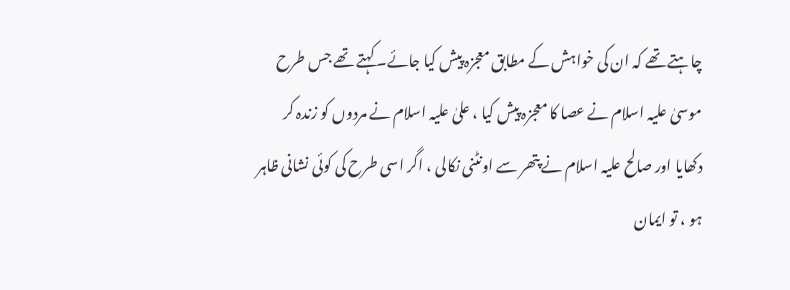چاہتے تھے کہ ان کی خواہش کے مطابق معجزہ پیش کیا جائے۔ کہتے تھے جس طرح موسیٰ علیہ اسلام نے عصا کا معجزہ پیش کیا ، علیٰ علیہ اسلام نے مردوں کو زندہ کر دکھایا اور صالح علیہ اسلام نے پتھر سے اونٹنی نکالی ، اگر اسی طرح کی کوئی نشانی ظاہر ہو ، تو ایمان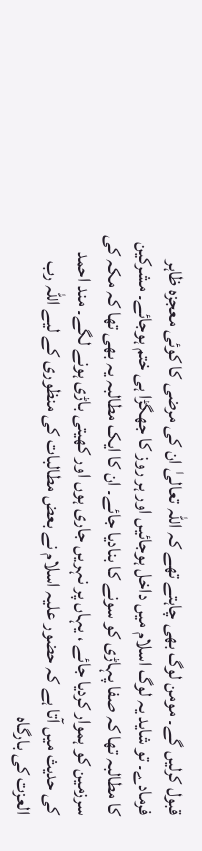قبول کرلیں گے۔ مومن لوگ بھی چاہتے تھے کہ اللہ تعالیٰ ان کی مرضی کا کوئی معجزہ ظاہر فرمادے۔ تو شاید یہ لوگ اسلام میں داخل ہوجائیں اور ہر روز کا جھگڑا ہی ختم ہوجائے۔ مشرکین کا مطالبہ تھا کہ صفا پہاڑی کو سونے کا بنادیا جائے۔ ان کا ایک مطالبہ یہ بھی تھا کہ مکہ کی سرزمین کو ہموار کردیا جائے ، یہاں پر نہریں جاری ہوں اور کھیتی باڑی ہونے لگے۔ مند احمد کی حدیث میں آتا ہے کہ حضور علیہ اسلام نے بعض مطالبات کی منظوری کے لیے اللہ رب العزت کی بارگاہ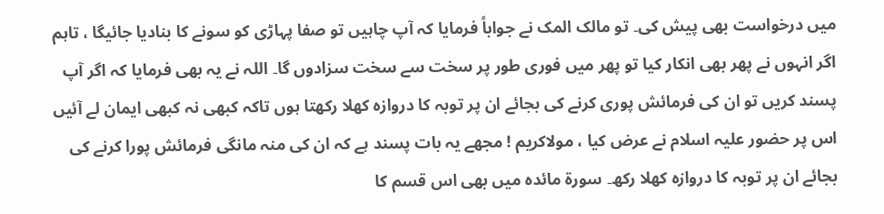میں درخواست بھی پیش کی۔ تو مالک المک نے جواباً فرمایا کہ آپ چاہیں تو صفا پہاڑی کو سونے کا بنادیا جائیگا ، تاہم اگر انہوں نے پھر بھی انکار کیا تو پھر میں فوری طور پر سخت سے سخت سزادوں گا۔ اللہ نے یہ بھی فرمایا کہ اگر آپ پسند کریں تو ان کی فرمائش پوری کرنے کی بجائے ان پر توبہ کا دروازہ کھلا رکھتا ہوں تاکہ کبھی نہ کبھی ایمان لے آئیں اس پر حضور علیہ اسلام نے عرض کیا ، مولاکریم ! مجھے یہ بات پسند ہے کہ ان کی منہ مانگی فرمائش پورا کرنے کی بجائے ان پر توبہ کا دروازہ کھلا رکھ۔ سورة مائدہ میں بھی اس قسم کا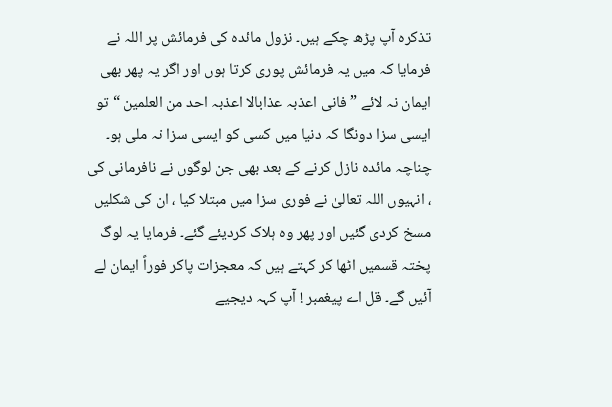تذکرہ آپ پڑھ چکے ہیں۔ نزول مائدہ کی فرمائش پر اللہ نے فرمایا کہ میں یہ فرمائش پوری کرتا ہوں اور اگر یہ پھر بھی ایمان نہ لائے ” فانی اعذبہ عذابالا اعذبہ احد من العلمین “ تو ایسی سزا دونگا کہ دنیا میں کسی کو ایسی سزا نہ ملی ہو۔ چناچہ مائدہ نازل کرنے کے بعد بھی جن لوگوں نے نافرمانی کی ، انہیوں اللہ تعالیٰ نے فوری سزا میں مبتلا کیا ، ان کی شکلیں مسخ کردی گئیں اور پھر وہ ہلاک کردیئے گئے۔ فرمایا یہ لوگ پختہ قسمیں اٹھا کر کہتے ہیں کہ معجزات پاکر فوراً ایمان لے آئیں گے۔ قل اے پیغمبر ! آپ کہہ دیجیے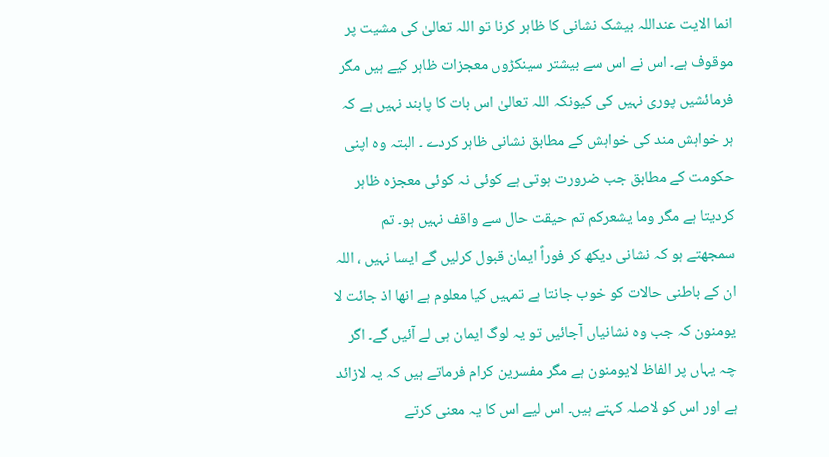انما الایت عنداللہ بیشک نشانی کا ظاہر کرنا تو اللہ تعالیٰ کی مشیت پر موقوف ہے۔ اس نے اس سے بیشتر سینکڑوں معجزات ظاہر کیے ہیں مگر فرمائشیں پوری نہیں کی کیونکہ اللہ تعالیٰ اس بات کا پابند نہیں ہے کہ ہر خواہش مند کی خواہش کے مطابق نشانی ظاہر کردے ۔ البتہ وہ اپنی حکومت کے مطابق جب ضرورت ہوتی ہے کوئی نہ کوئی معجزہ ظاہر کردیتا ہے مگر وما یشعرکم تم حیقت حال سے واقف نہیں ہو۔ تم سمجھتے ہو کہ نشانی دیکھ کر فوراً ایمان قبول کرلیں گے ایسا نہیں ، اللہ ان کے باطنی حالات کو خوب جانتا ہے تمہیں کیا معلوم ہے انھا اذ جائت لا یومنون کہ جب وہ نشانیاں آجائیں تو یہ لوگ ایمان ہی لے آئیں گے۔ اگر چہ یہاں پر الفاظ لایومنون ہے مگر مفسرین کرام فرماتے ہیں کہ یہ لازائد ہے اور اس کو لاصلہ کہتے ہیں۔ اس لیے اس کا یہ معنی کرتے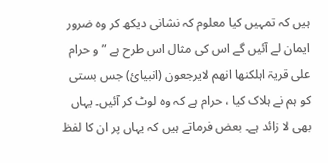ہیں کہ تمہیں کیا معلوم کہ نشانی دیکھ کر وہ ضرور ایمان لے آئیں گے اس کی مثال اس طرح ہے ” و حرام علی قریۃ اہلکنھا انھم لایرجعون (انبیائ) جس بستی کو ہم نے ہلاک کیا ، حرام ہے کہ وہ لوٹ کر آئیں۔ یہاں بھی لا زائد ہے۔ بعض فرماتے ہیں کہ یہاں پر ان کا لفظ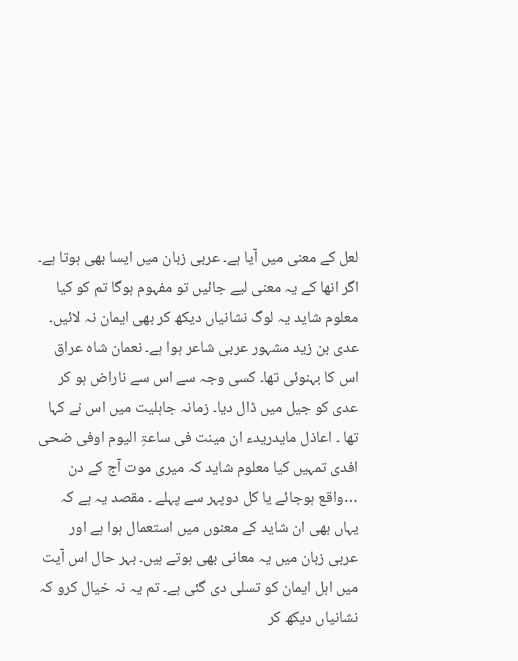لعل کے معنی میں آیا ہے۔ عربی زبان میں ایسا بھی ہوتا ہے۔ اگر انھا کے یہ معنی لیے جائیں تو مفہوم ہوگا تم کو کیا معلوم شاید یہ لوگ نشانیاں دیکھ کر بھی ایمان نہ لائیں۔ عدی بن زید مشہور عربی شاعر ہوا ہے۔ نعمان شاہ عراق اس کا بہنوئی تھا۔ کسی وجہ سے اس سے ناراض ہو کر عدی کو جیل میں ڈال دیا۔ زمانہ جاہلیت میں اس نے کہا تھا ۔ اعاذل مایدریدء ان مینت فی ساعۃِ الیوم اوفی ضحی افدی تمہیں کیا معلوم شاید کہ میری موت آج کے دن …واقع ہوجائے یا کل دوپہر سے پہلے ۔ مقصد یہ ہے کہ یہاں بھی ان شاید کے معنوں میں استعمال ہوا ہے اور عربی زبان میں یہ معانی بھی ہوتے ہیں۔ بہر حال اس آیت میں اہل ایمان کو تسلی دی گئی ہے۔ تم یہ نہ خیال کرو کہ نشانیاں دیکھ کر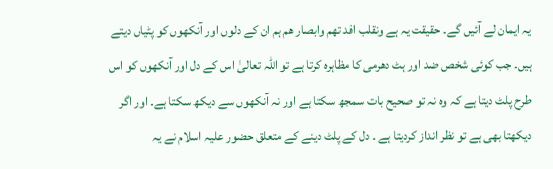یہ ایمان لے آئیں گے۔ حقیقت یہ ہے ونقلب افد تھم وابصار ھم ہم ان کے دلوں اور آنکھوں کو پٹیاں دیتے ہیں۔ جب کوئی شخص ضد اور ہٹ دھرمی کا مظاہرہ کرتا ہے تو اللہ تعالیٰ اس کے دل اور آنکھوں کو اس طرح پلٹ دیتا ہے کہ وہ نہ تو صحیح بات سمجھ سکتا ہے اور نہ آنکھوں سے دیکھ سکتا ہے۔ اور اگر دیکھتا بھی ہے تو نظر انداز کردیتا ہے ۔ دل کے پلٹ دینے کے متعلق حضور علیہ اسلام نے یہ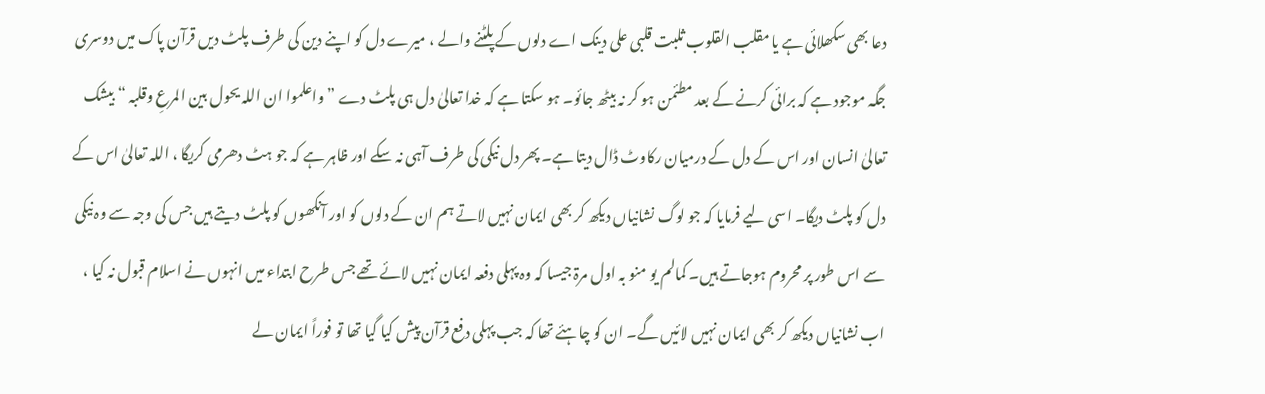دعا بھی سکھلائی ہے یا مقلب القلوب ثلبت قلبی علی دینک اے دلوں کے پلٹنے والے ، میرے دل کو اپنے دین کی طرف پلٹ دیں قرآن پاک میں دوسری جگہ موجود ہے کہ برائی کرنے کے بعد مطئمن ہو کر نہ بیٹھ جائو۔ ہو سکتا ہے کہ خدا تعالیٰ دل ہی پلٹ دے ” واعلموا ان اللہ یحول بین المرعِ وقلبہ “ بیشک تعالیٰ انسان اور اس کے دل کے درمیان رکاوٹ ڈال دیتا ہے۔ پھر دل نیکی کی طرف آہی نہ سکے اور ظاہر ہے کہ جو ہٹ دھرمی کریگا ، اللہ تعالیٰ اس کے دل کو پلٹ دیگا۔ اسی لیے فرمایا کہ جو لوگ نشانیاں دیکھ کر بھی ایمان نہیں لاتے ہم ان کے دلوں کو اور آنکھوں کو پلٹ دیتے ہیں جس کی وجہ سے وہ نیکی سے اس طور پر محروم ہوجاتے ہیں۔ کمالم یو منو بہ اول مرۃ جیسا کہ وہ پہلی دفعہ ایمان نہیں لائے تھے جس طرح ابتداء میں انہوں نے اسلام قبول نہ کیا ، اب نشانیاں دیکھ کر بھی ایمان نہیں لائیں گے۔ ان کو چاہئے تھا کہ جب پہلی دفع قرآن پیش کیا گیا تھا تو فوراً ایمان لے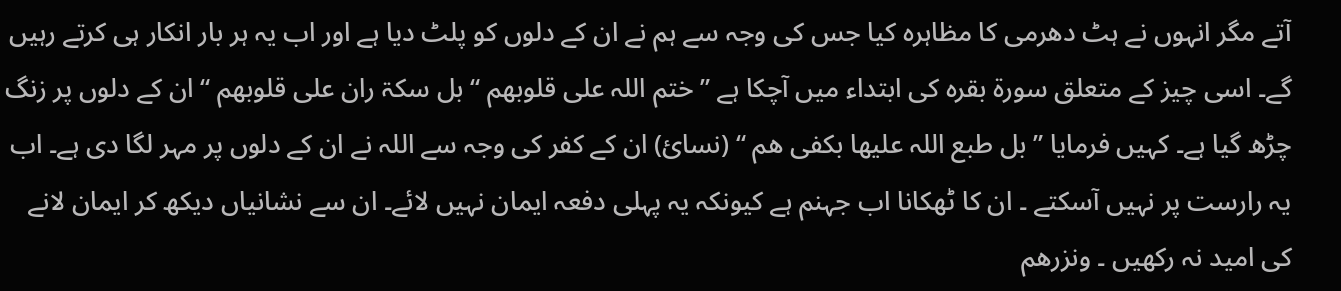آتے مگر انہوں نے ہٹ دھرمی کا مظاہرہ کیا جس کی وجہ سے ہم نے ان کے دلوں کو پلٹ دیا ہے اور اب یہ ہر بار انکار ہی کرتے رہیں گے۔ اسی چیز کے متعلق سورة بقرہ کی ابتداء میں آچکا ہے ” ختم اللہ علی قلوبھم “ بل سکۃ ران علی قلوبھم “ ان کے دلوں پر زنگ چڑھ گیا ہے۔ کہیں فرمایا ” بل طبع اللہ علیھا بکفی ھم “ (نسائ) ان کے کفر کی وجہ سے اللہ نے ان کے دلوں پر مہر لگا دی ہے۔ اب یہ رارست پر نہیں آسکتے ۔ ان کا ٹھکانا اب جہنم ہے کیونکہ یہ پہلی دفعہ ایمان نہیں لائے۔ ان سے نشانیاں دیکھ کر ایمان لانے کی امید نہ رکھیں ۔ ونزرھم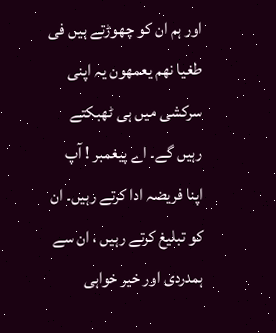اور ہم ان کو چھوڑتے ہیں فی طغیا نھم یعمھون یہ اپنی سرکشی میں ہی ٹھبکتے رہیں گے۔ اے پیغمبر ! آپ اپنا فریضہ ادا کرتے رہیں۔ ان کو تبلیغ کرتے رہیں ، ان سے ہمدردی اور خیر خواہی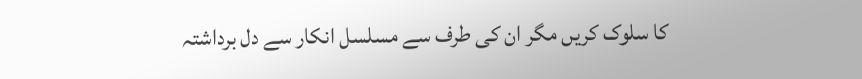کا سلوک کریں مگر ان کی طرف سے مسلسل انکار سے دل برداشتہ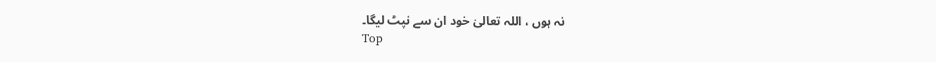نہ ہوں ، اللہ تعالیٰ خود ان سے نپٹ لیگا۔
Top